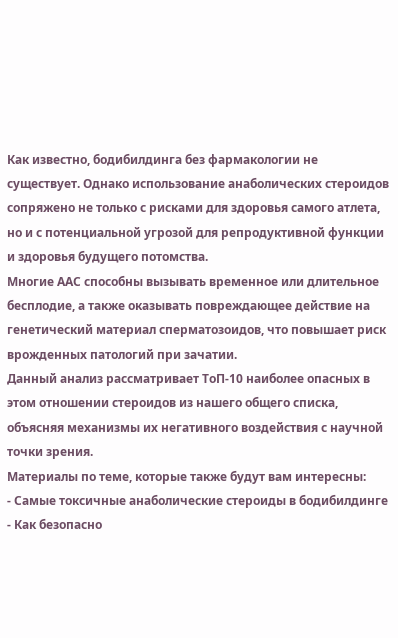Как известно, бодибилдинга без фармакологии не существует. Однако использование анаболических стероидов сопряжено не только с рисками для здоровья самого атлета, но и с потенциальной угрозой для репродуктивной функции и здоровья будущего потомства.
Многие ААС способны вызывать временное или длительное бесплодие, а также оказывать повреждающее действие на генетический материал сперматозоидов, что повышает риск врожденных патологий при зачатии.
Данный анализ рассматривает ТоП-10 наиболее опасных в этом отношении стероидов из нашего общего списка, объясняя механизмы их негативного воздействия с научной точки зрения.
Материалы по теме, которые также будут вам интересны:
- Самые токсичные анаболические стероиды в бодибилдинге
- Как безопасно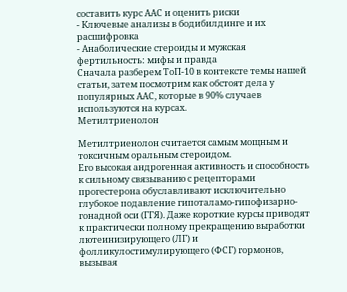составить курс ААС и оценить риски
- Ключевые анализы в бодибилдинге и их расшифровка
- Анаболические стероиды и мужская фертильность: мифы и правда
Сначала разберем ТоП-10 в контексте темы нашей статьи, затем посмотрим как обстоят дела у популярных ААС, которые в 90% случаев используются на курсах.
Метилтриенолон

Метилтриенолон считается самым мощным и токсичным оральным стероидом.
Его высокая андрогенная активность и способность к сильному связыванию с рецепторами прогестерона обуславливают исключительно глубокое подавление гипоталамо-гипофизарно-гонадной оси (ГГЯ). Даже короткие курсы приводят к практически полному прекращению выработки лютеинизирующего (ЛГ) и фолликулостимулирующего (ФСГ) гормонов, вызывая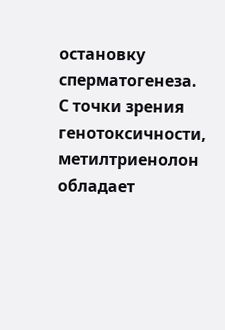остановку сперматогенеза.
С точки зрения генотоксичности, метилтриенолон обладает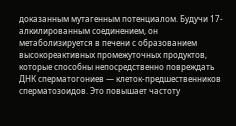доказанным мутагенным потенциалом. Будучи 17-алкилированным соединением, он метаболизируется в печени с образованием высокореактивных промежуточных продуктов, которые способны непосредственно повреждать ДНК сперматогониев — клеток-предшественников сперматозоидов. Это повышает частоту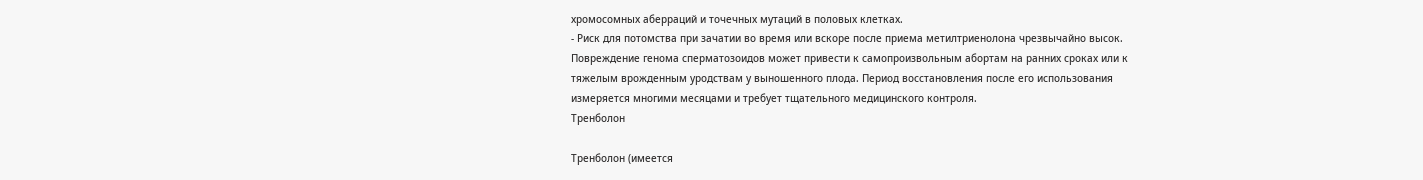хромосомных аберраций и точечных мутаций в половых клетках.
- Риск для потомства при зачатии во время или вскоре после приема метилтриенолона чрезвычайно высок. Повреждение генома сперматозоидов может привести к самопроизвольным абортам на ранних сроках или к тяжелым врожденным уродствам у выношенного плода. Период восстановления после его использования измеряется многими месяцами и требует тщательного медицинского контроля.
Тренболон

Тренболон (имеется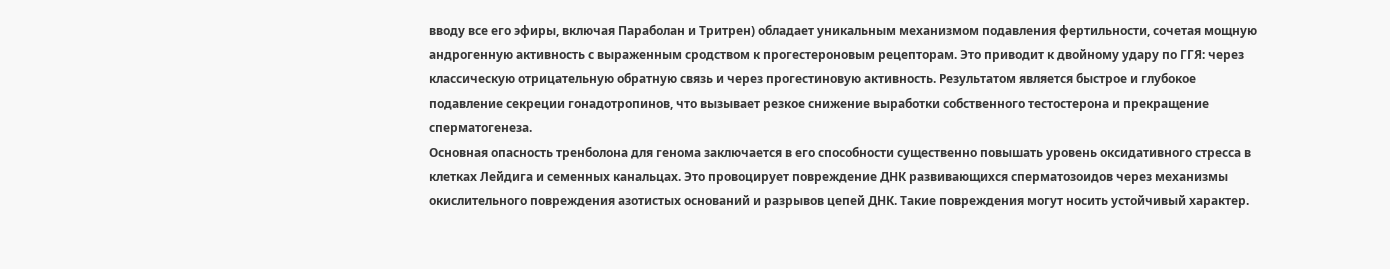вводу все его эфиры, включая Параболан и Тритрен) обладает уникальным механизмом подавления фертильности, сочетая мощную андрогенную активность с выраженным сродством к прогестероновым рецепторам. Это приводит к двойному удару по ГГЯ: через классическую отрицательную обратную связь и через прогестиновую активность. Результатом является быстрое и глубокое подавление секреции гонадотропинов, что вызывает резкое снижение выработки собственного тестостерона и прекращение сперматогенеза.
Основная опасность тренболона для генома заключается в его способности существенно повышать уровень оксидативного стресса в клетках Лейдига и семенных канальцах. Это провоцирует повреждение ДНК развивающихся сперматозоидов через механизмы окислительного повреждения азотистых оснований и разрывов цепей ДНК. Такие повреждения могут носить устойчивый характер.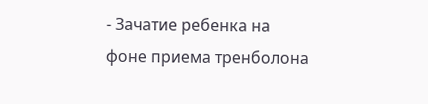- Зачатие ребенка на фоне приема тренболона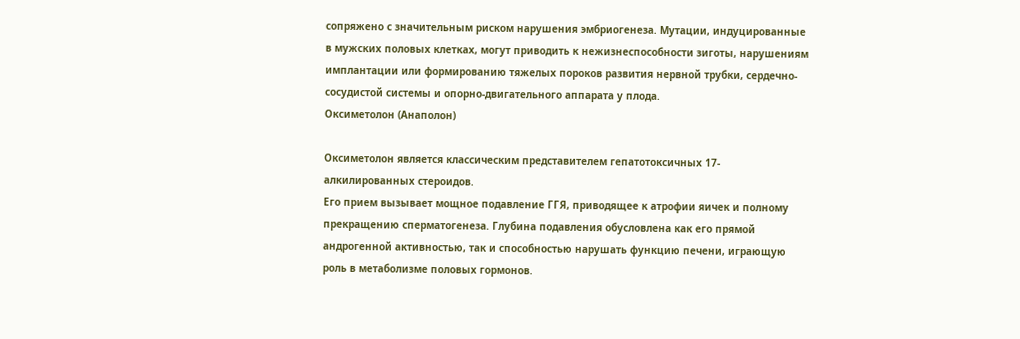сопряжено с значительным риском нарушения эмбриогенеза. Мутации, индуцированные в мужских половых клетках, могут приводить к нежизнеспособности зиготы, нарушениям имплантации или формированию тяжелых пороков развития нервной трубки, сердечно-сосудистой системы и опорно-двигательного аппарата у плода.
Оксиметолон (Анаполон)

Оксиметолон является классическим представителем гепатотоксичных 17-алкилированных стероидов.
Его прием вызывает мощное подавление ГГЯ, приводящее к атрофии яичек и полному прекращению сперматогенеза. Глубина подавления обусловлена как его прямой андрогенной активностью, так и способностью нарушать функцию печени, играющую роль в метаболизме половых гормонов.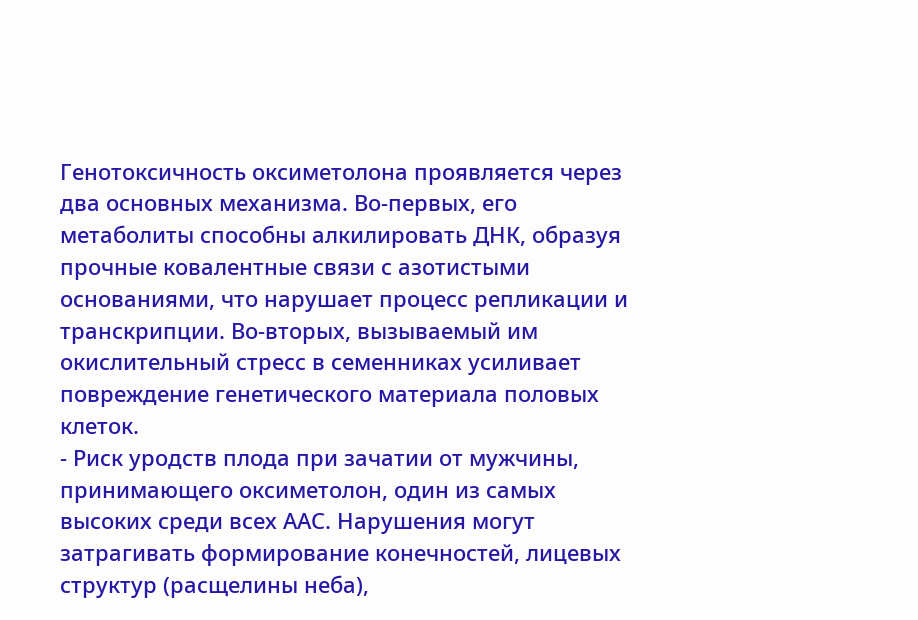Генотоксичность оксиметолона проявляется через два основных механизма. Во-первых, его метаболиты способны алкилировать ДНК, образуя прочные ковалентные связи с азотистыми основаниями, что нарушает процесс репликации и транскрипции. Во-вторых, вызываемый им окислительный стресс в семенниках усиливает повреждение генетического материала половых клеток.
- Риск уродств плода при зачатии от мужчины, принимающего оксиметолон, один из самых высоких среди всех ААС. Нарушения могут затрагивать формирование конечностей, лицевых структур (расщелины неба),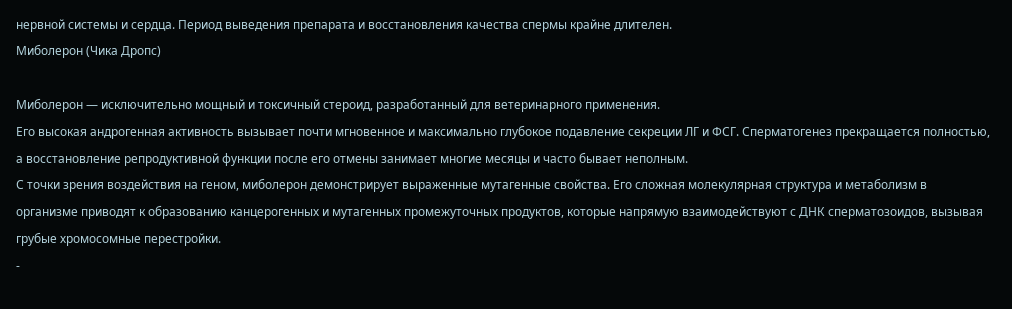нервной системы и сердца. Период выведения препарата и восстановления качества спермы крайне длителен.
Миболерон (Чика Дропс)

Миболерон — исключительно мощный и токсичный стероид, разработанный для ветеринарного применения.
Его высокая андрогенная активность вызывает почти мгновенное и максимально глубокое подавление секреции ЛГ и ФСГ. Сперматогенез прекращается полностью, а восстановление репродуктивной функции после его отмены занимает многие месяцы и часто бывает неполным.
С точки зрения воздействия на геном, миболерон демонстрирует выраженные мутагенные свойства. Его сложная молекулярная структура и метаболизм в организме приводят к образованию канцерогенных и мутагенных промежуточных продуктов, которые напрямую взаимодействуют с ДНК сперматозоидов, вызывая грубые хромосомные перестройки.
-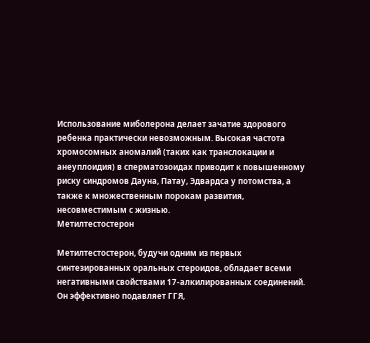Использование миболерона делает зачатие здорового ребенка практически невозможным. Высокая частота хромосомных аномалий (таких как транслокации и анеуплоидия) в сперматозоидах приводит к повышенному риску синдромов Дауна, Патау, Эдвардса у потомства, а также к множественным порокам развития, несовместимым с жизнью.
Метилтестостерон

Метилтестостерон, будучи одним из первых синтезированных оральных стероидов, обладает всеми негативными свойствами 17-алкилированных соединений. Он эффективно подавляет ГГЯ,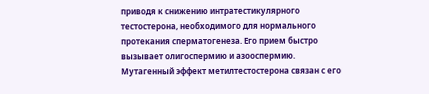приводя к снижению интратестикулярного тестостерона, необходимого для нормального протекания сперматогенеза. Его прием быстро вызывает олигоспермию и азооспермию.
Мутагенный эффект метилтестостерона связан с его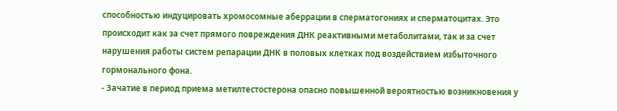способностью индуцировать хромосомные аберрации в сперматогониях и сперматоцитах. Это происходит как за счет прямого повреждения ДНК реактивными метаболитами, так и за счет нарушения работы систем репарации ДНК в половых клетках под воздействием избыточного гормонального фона.
- Зачатие в период приема метилтестостерона опасно повышенной вероятностью возникновения у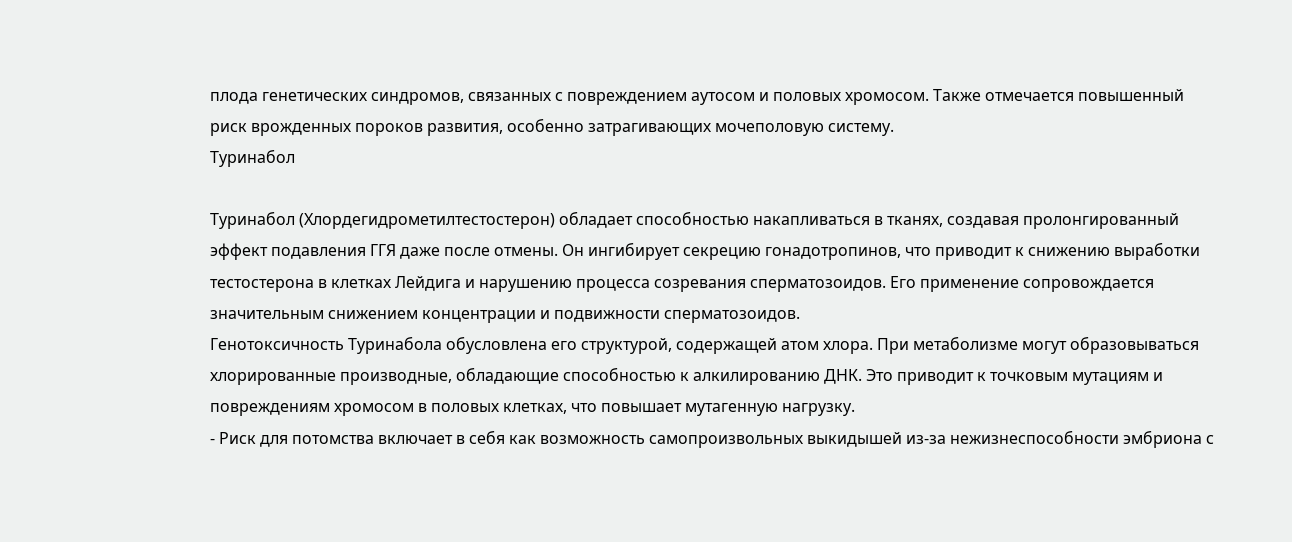плода генетических синдромов, связанных с повреждением аутосом и половых хромосом. Также отмечается повышенный риск врожденных пороков развития, особенно затрагивающих мочеполовую систему.
Туринабол

Туринабол (Хлордегидрометилтестостерон) обладает способностью накапливаться в тканях, создавая пролонгированный эффект подавления ГГЯ даже после отмены. Он ингибирует секрецию гонадотропинов, что приводит к снижению выработки тестостерона в клетках Лейдига и нарушению процесса созревания сперматозоидов. Его применение сопровождается значительным снижением концентрации и подвижности сперматозоидов.
Генотоксичность Туринабола обусловлена его структурой, содержащей атом хлора. При метаболизме могут образовываться хлорированные производные, обладающие способностью к алкилированию ДНК. Это приводит к точковым мутациям и повреждениям хромосом в половых клетках, что повышает мутагенную нагрузку.
- Риск для потомства включает в себя как возможность самопроизвольных выкидышей из-за нежизнеспособности эмбриона с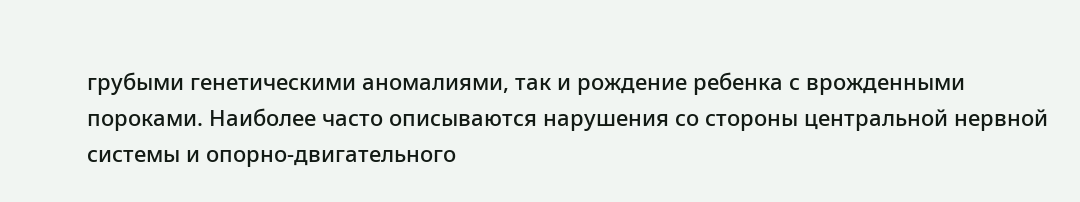грубыми генетическими аномалиями, так и рождение ребенка с врожденными пороками. Наиболее часто описываются нарушения со стороны центральной нервной системы и опорно-двигательного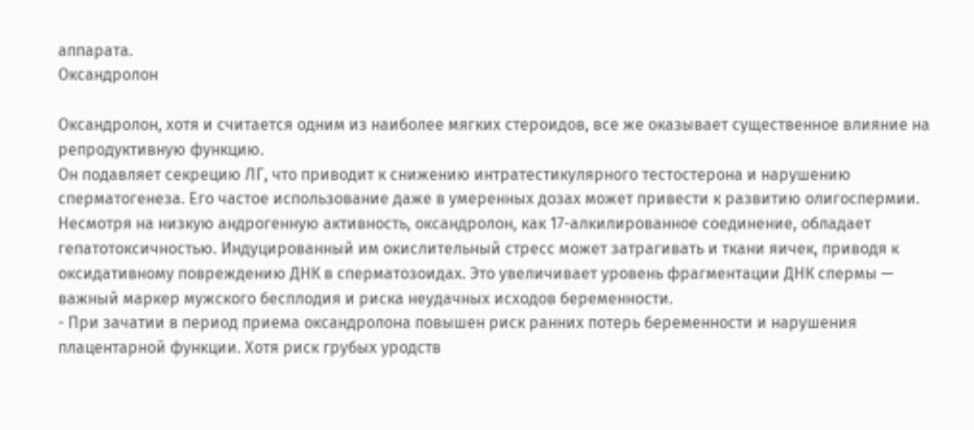аппарата.
Оксандролон

Оксандролон, хотя и считается одним из наиболее мягких стероидов, все же оказывает существенное влияние на репродуктивную функцию.
Он подавляет секрецию ЛГ, что приводит к снижению интратестикулярного тестостерона и нарушению сперматогенеза. Его частое использование даже в умеренных дозах может привести к развитию олигоспермии.
Несмотря на низкую андрогенную активность, оксандролон, как 17-алкилированное соединение, обладает гепатотоксичностью. Индуцированный им окислительный стресс может затрагивать и ткани яичек, приводя к оксидативному повреждению ДНК в сперматозоидах. Это увеличивает уровень фрагментации ДНК спермы — важный маркер мужского бесплодия и риска неудачных исходов беременности.
- При зачатии в период приема оксандролона повышен риск ранних потерь беременности и нарушения плацентарной функции. Хотя риск грубых уродств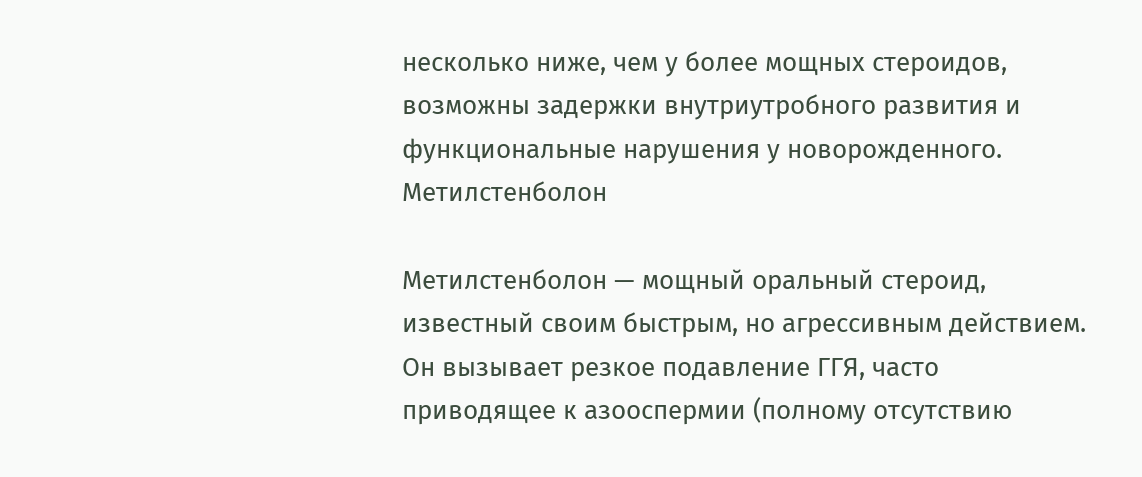несколько ниже, чем у более мощных стероидов, возможны задержки внутриутробного развития и функциональные нарушения у новорожденного.
Метилстенболон

Метилстенболон — мощный оральный стероид, известный своим быстрым, но агрессивным действием.
Он вызывает резкое подавление ГГЯ, часто приводящее к азооспермии (полному отсутствию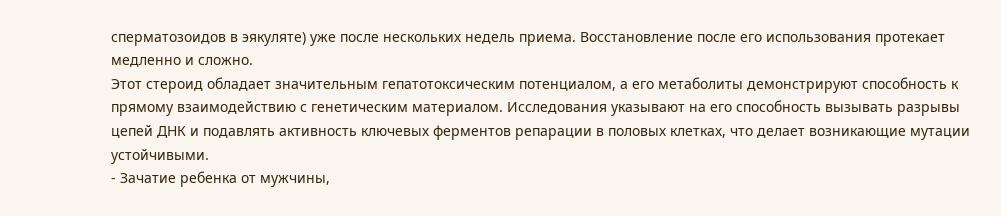сперматозоидов в эякуляте) уже после нескольких недель приема. Восстановление после его использования протекает медленно и сложно.
Этот стероид обладает значительным гепатотоксическим потенциалом, а его метаболиты демонстрируют способность к прямому взаимодействию с генетическим материалом. Исследования указывают на его способность вызывать разрывы цепей ДНК и подавлять активность ключевых ферментов репарации в половых клетках, что делает возникающие мутации устойчивыми.
- Зачатие ребенка от мужчины,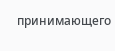принимающего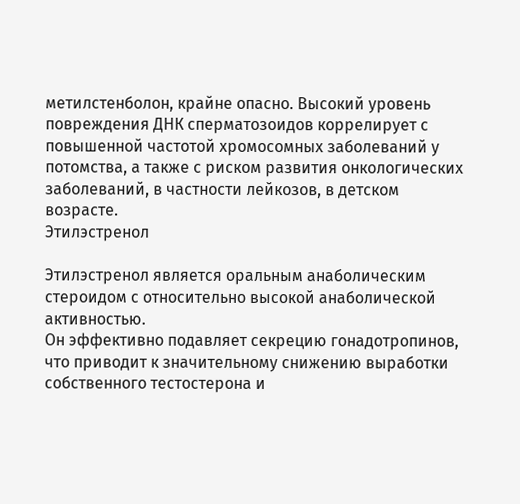метилстенболон, крайне опасно. Высокий уровень повреждения ДНК сперматозоидов коррелирует с повышенной частотой хромосомных заболеваний у потомства, а также с риском развития онкологических заболеваний, в частности лейкозов, в детском возрасте.
Этилэстренол

Этилэстренол является оральным анаболическим стероидом с относительно высокой анаболической активностью.
Он эффективно подавляет секрецию гонадотропинов, что приводит к значительному снижению выработки собственного тестостерона и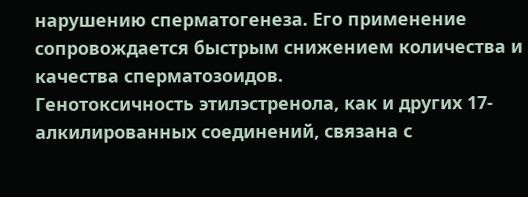нарушению сперматогенеза. Его применение сопровождается быстрым снижением количества и качества сперматозоидов.
Генотоксичность этилэстренола, как и других 17-алкилированных соединений, связана с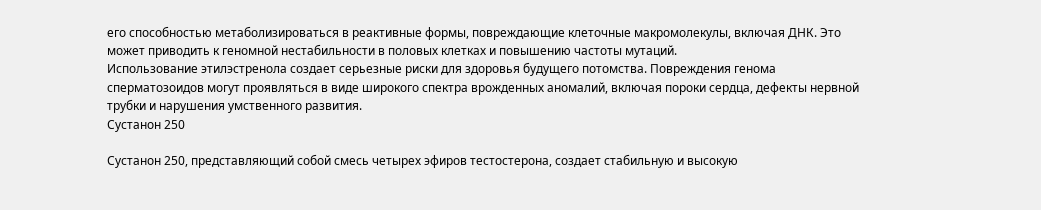его способностью метаболизироваться в реактивные формы, повреждающие клеточные макромолекулы, включая ДНК. Это может приводить к геномной нестабильности в половых клетках и повышению частоты мутаций.
Использование этилэстренола создает серьезные риски для здоровья будущего потомства. Повреждения генома сперматозоидов могут проявляться в виде широкого спектра врожденных аномалий, включая пороки сердца, дефекты нервной трубки и нарушения умственного развития.
Сустанон 250

Сустанон 250, представляющий собой смесь четырех эфиров тестостерона, создает стабильную и высокую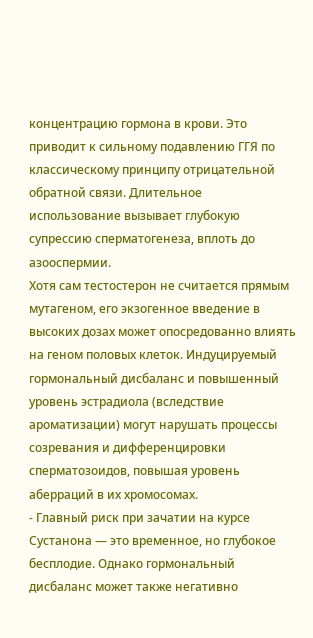концентрацию гормона в крови. Это приводит к сильному подавлению ГГЯ по классическому принципу отрицательной обратной связи. Длительное использование вызывает глубокую супрессию сперматогенеза, вплоть до азооспермии.
Хотя сам тестостерон не считается прямым мутагеном, его экзогенное введение в высоких дозах может опосредованно влиять на геном половых клеток. Индуцируемый гормональный дисбаланс и повышенный уровень эстрадиола (вследствие ароматизации) могут нарушать процессы созревания и дифференцировки сперматозоидов, повышая уровень аберраций в их хромосомах.
- Главный риск при зачатии на курсе Сустанона — это временное, но глубокое бесплодие. Однако гормональный дисбаланс может также негативно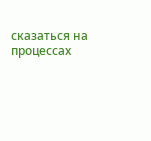сказаться на процессах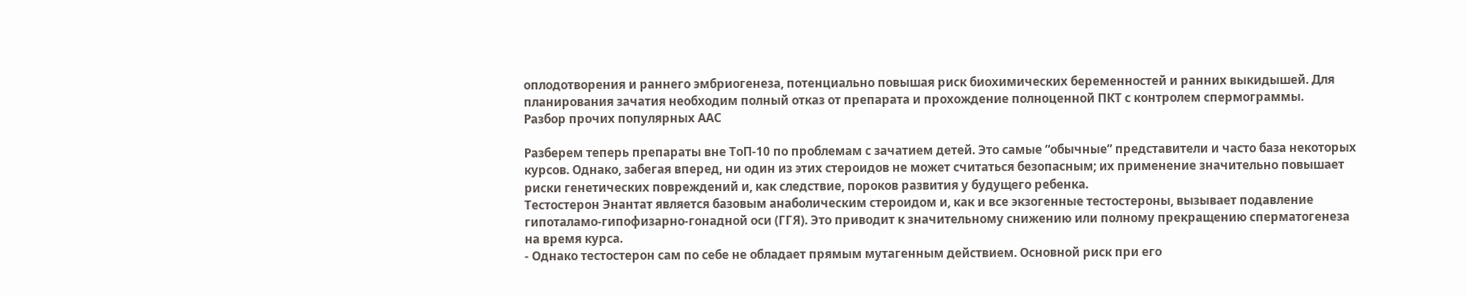оплодотворения и раннего эмбриогенеза, потенциально повышая риск биохимических беременностей и ранних выкидышей. Для планирования зачатия необходим полный отказ от препарата и прохождение полноценной ПКТ с контролем спермограммы.
Разбор прочих популярных ААС

Разберем теперь препараты вне ТоП-10 по проблемам с зачатием детей. Это самые “обычные” представители и часто база некоторых курсов. Однако, забегая вперед, ни один из этих стероидов не может считаться безопасным; их применение значительно повышает риски генетических повреждений и, как следствие, пороков развития у будущего ребенка.
Тестостерон Энантат является базовым анаболическим стероидом и, как и все экзогенные тестостероны, вызывает подавление гипоталамо-гипофизарно-гонадной оси (ГГЯ). Это приводит к значительному снижению или полному прекращению сперматогенеза на время курса.
- Однако тестостерон сам по себе не обладает прямым мутагенным действием. Основной риск при его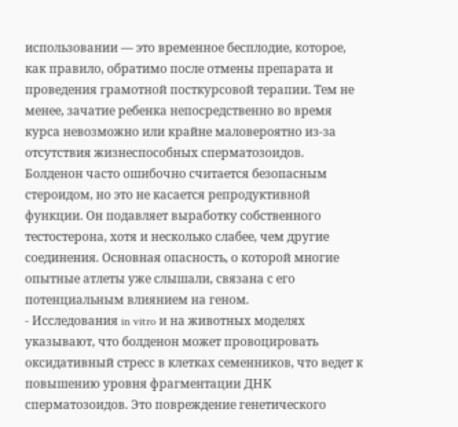использовании — это временное бесплодие, которое, как правило, обратимо после отмены препарата и проведения грамотной посткурсовой терапии. Тем не менее, зачатие ребенка непосредственно во время курса невозможно или крайне маловероятно из-за отсутствия жизнеспособных сперматозоидов.
Болденон часто ошибочно считается безопасным стероидом, но это не касается репродуктивной функции. Он подавляет выработку собственного тестостерона, хотя и несколько слабее, чем другие соединения. Основная опасность, о которой многие опытные атлеты уже слышали, связана с его потенциальным влиянием на геном.
- Исследования in vitro и на животных моделях указывают, что болденон может провоцировать оксидативный стресс в клетках семенников, что ведет к повышению уровня фрагментации ДНК сперматозоидов. Это повреждение генетического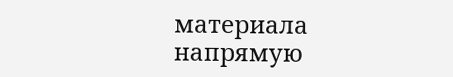материала напрямую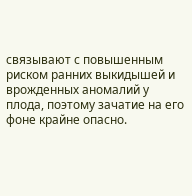связывают с повышенным риском ранних выкидышей и врожденных аномалий у плода, поэтому зачатие на его фоне крайне опасно.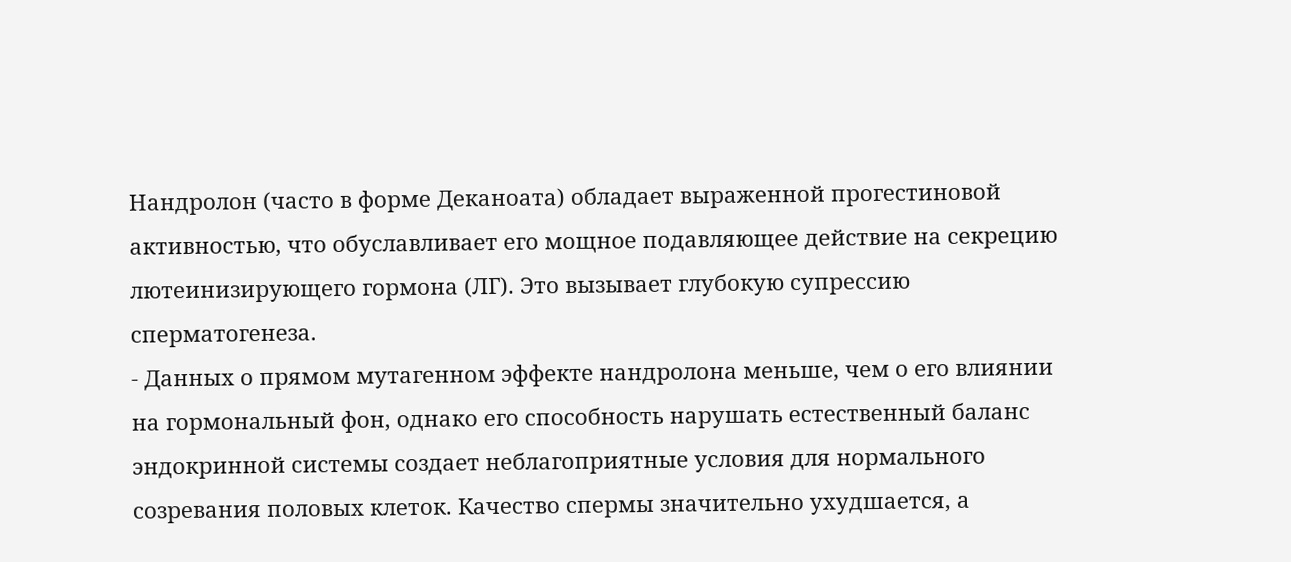Нандролон (часто в форме Деканоата) обладает выраженной прогестиновой активностью, что обуславливает его мощное подавляющее действие на секрецию лютеинизирующего гормона (ЛГ). Это вызывает глубокую супрессию сперматогенеза.
- Данных о прямом мутагенном эффекте нандролона меньше, чем о его влиянии на гормональный фон, однако его способность нарушать естественный баланс эндокринной системы создает неблагоприятные условия для нормального созревания половых клеток. Качество спермы значительно ухудшается, а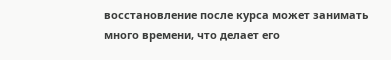восстановление после курса может занимать много времени, что делает его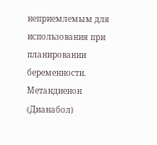неприемлемым для использования при планировании беременности.
Метандиенон (Дианабол)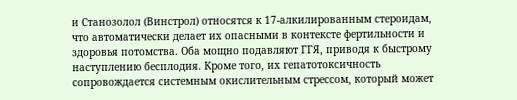и Станозолол (Винстрол) относятся к 17-алкилированным стероидам, что автоматически делает их опасными в контексте фертильности и здоровья потомства. Оба мощно подавляют ГГЯ, приводя к быстрому наступлению бесплодия. Кроме того, их гепатотоксичность сопровождается системным окислительным стрессом, который может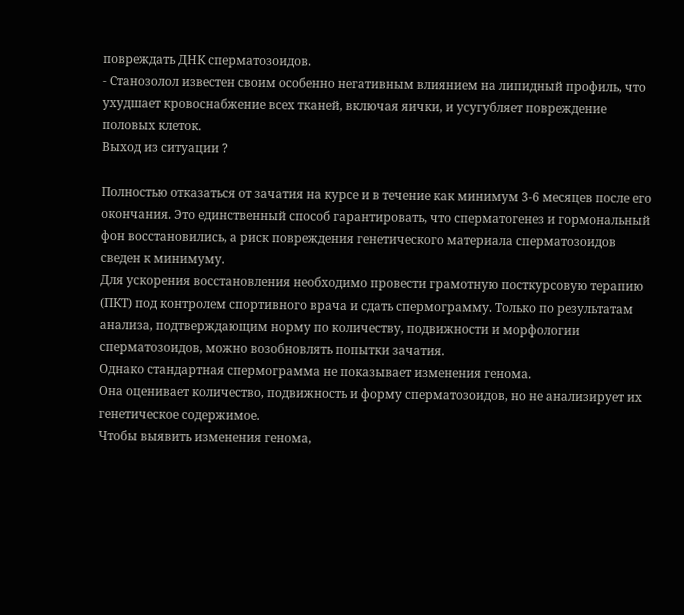повреждать ДНК сперматозоидов.
- Станозолол известен своим особенно негативным влиянием на липидный профиль, что ухудшает кровоснабжение всех тканей, включая яички, и усугубляет повреждение половых клеток.
Выход из ситуации ?

Полностью отказаться от зачатия на курсе и в течение как минимум 3-6 месяцев после его окончания. Это единственный способ гарантировать, что сперматогенез и гормональный фон восстановились, а риск повреждения генетического материала сперматозоидов сведен к минимуму.
Для ускорения восстановления необходимо провести грамотную посткурсовую терапию (ПКТ) под контролем спортивного врача и сдать спермограмму. Только по результатам анализа, подтверждающим норму по количеству, подвижности и морфологии сперматозоидов, можно возобновлять попытки зачатия.
Однако стандартная спермограмма не показывает изменения генома.
Она оценивает количество, подвижность и форму сперматозоидов, но не анализирует их генетическое содержимое.
Чтобы выявить изменения генома,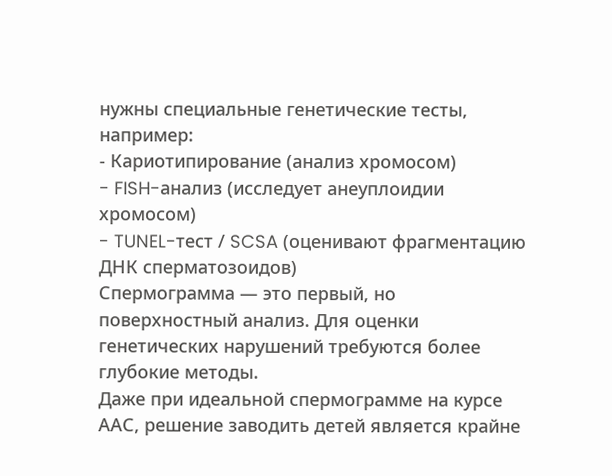нужны специальные генетические тесты, например:
- Кариотипирование (анализ хромосом)
- FISH-анализ (исследует анеуплоидии хромосом)
- TUNEL-тест / SCSA (оценивают фрагментацию ДНК сперматозоидов)
Спермограмма — это первый, но поверхностный анализ. Для оценки генетических нарушений требуются более глубокие методы.
Даже при идеальной спермограмме на курсе ААС, решение заводить детей является крайне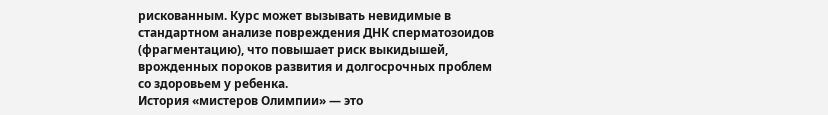рискованным. Курс может вызывать невидимые в стандартном анализе повреждения ДНК сперматозоидов (фрагментацию), что повышает риск выкидышей, врожденных пороков развития и долгосрочных проблем со здоровьем у ребенка.
История «мистеров Олимпии» — это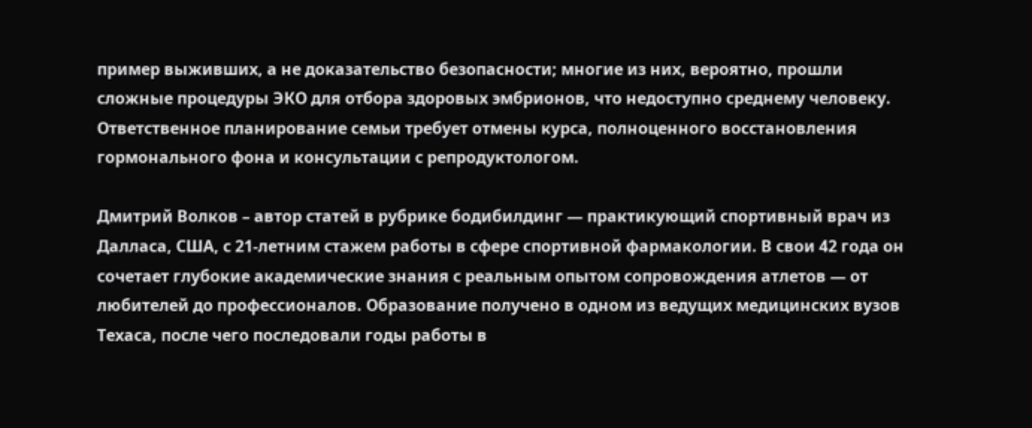пример выживших, а не доказательство безопасности; многие из них, вероятно, прошли сложные процедуры ЭКО для отбора здоровых эмбрионов, что недоступно среднему человеку.
Ответственное планирование семьи требует отмены курса, полноценного восстановления гормонального фона и консультации с репродуктологом.

Дмитрий Волков – автор статей в рубрике бодибилдинг — практикующий спортивный врач из Далласа, США, с 21-летним стажем работы в сфере спортивной фармакологии. В свои 42 года он сочетает глубокие академические знания с реальным опытом сопровождения атлетов — от любителей до профессионалов. Образование получено в одном из ведущих медицинских вузов Техаса, после чего последовали годы работы в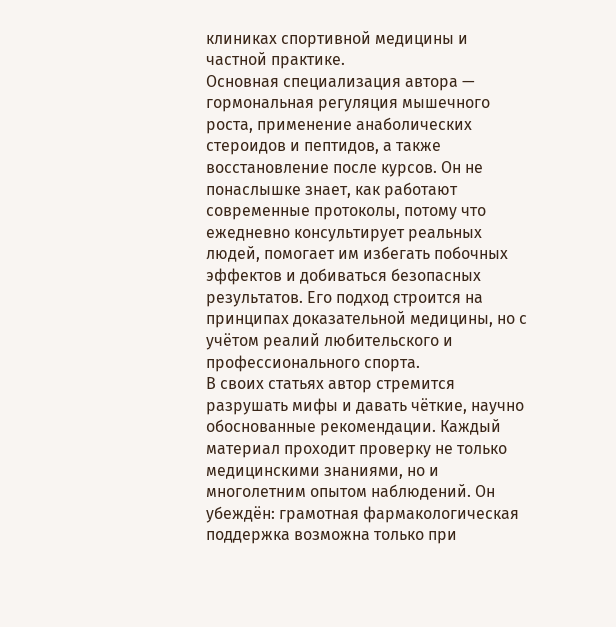клиниках спортивной медицины и частной практике.
Основная специализация автора — гормональная регуляция мышечного роста, применение анаболических стероидов и пептидов, а также восстановление после курсов. Он не понаслышке знает, как работают современные протоколы, потому что ежедневно консультирует реальных людей, помогает им избегать побочных эффектов и добиваться безопасных результатов. Его подход строится на принципах доказательной медицины, но с учётом реалий любительского и профессионального спорта.
В своих статьях автор стремится разрушать мифы и давать чёткие, научно обоснованные рекомендации. Каждый материал проходит проверку не только медицинскими знаниями, но и многолетним опытом наблюдений. Он убеждён: грамотная фармакологическая поддержка возможна только при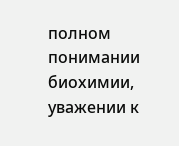полном понимании биохимии, уважении к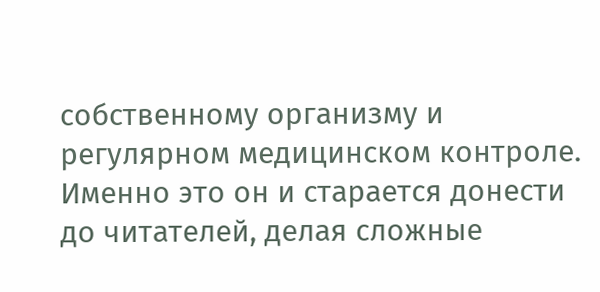собственному организму и регулярном медицинском контроле. Именно это он и старается донести до читателей, делая сложные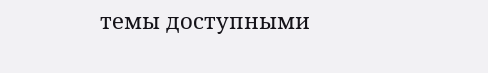темы доступными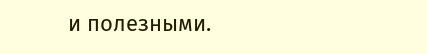и полезными.